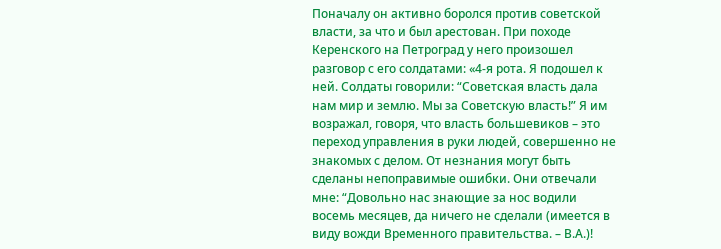Поначалу он активно боролся против советской власти, за что и был арестован. При походе Керенского на Петроград у него произошел разговор с его солдатами: «4-я рота. Я подошел к ней. Солдаты говорили: “Советская власть дала нам мир и землю. Мы за Советскую власть!” Я им возражал, говоря, что власть большевиков – это переход управления в руки людей, совершенно не знакомых с делом. От незнания могут быть сделаны непоправимые ошибки. Они отвечали мне: “Довольно нас знающие за нос водили восемь месяцев, да ничего не сделали (имеется в виду вожди Временного правительства. – В.А.)!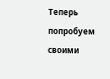Теперь попробуем своими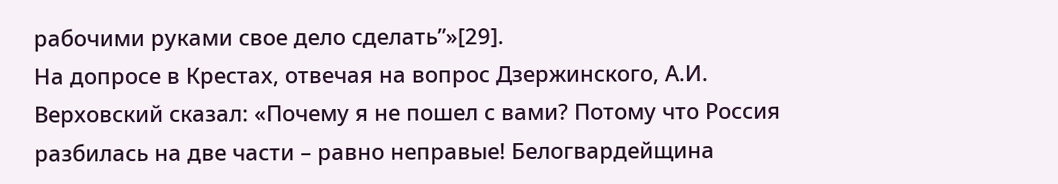рабочими руками свое дело сделать”»[29].
На допросе в Крестах, отвечая на вопрос Дзержинского, А.И. Верховский сказал: «Почему я не пошел с вами? Потому что Россия разбилась на две части – равно неправые! Белогвардейщина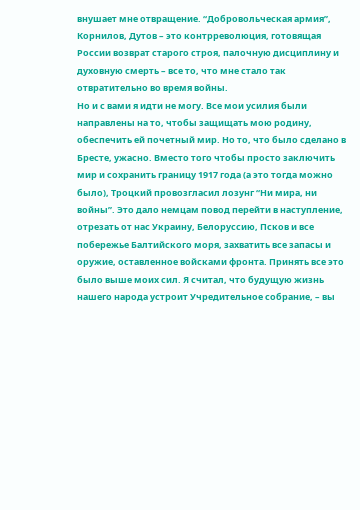внушает мне отвращение. “Добровольческая армия”, Корнилов, Дутов – это контрреволюция, готовящая России возврат старого строя, палочную дисциплину и духовную смерть – все то, что мне стало так отвратительно во время войны.
Но и с вами я идти не могу. Все мои усилия были направлены на то, чтобы защищать мою родину, обеспечить ей почетный мир. Но то, что было сделано в Бресте, ужасно. Вместо того чтобы просто заключить мир и сохранить границу 1917 года (а это тогда можно было), Троцкий провозгласил лозунг “Ни мира, ни войны”. Это дало немцам повод перейти в наступление, отрезать от нас Украину, Белоруссию, Псков и все побережье Балтийского моря, захватить все запасы и оружие, оставленное войсками фронта. Принять все это было выше моих сил. Я считал, что будущую жизнь нашего народа устроит Учредительное собрание, – вы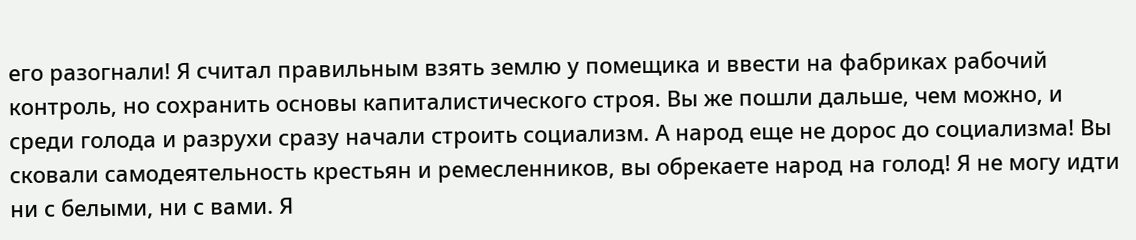его разогнали! Я считал правильным взять землю у помещика и ввести на фабриках рабочий контроль, но сохранить основы капиталистического строя. Вы же пошли дальше, чем можно, и среди голода и разрухи сразу начали строить социализм. А народ еще не дорос до социализма! Вы сковали самодеятельность крестьян и ремесленников, вы обрекаете народ на голод! Я не могу идти ни с белыми, ни с вами. Я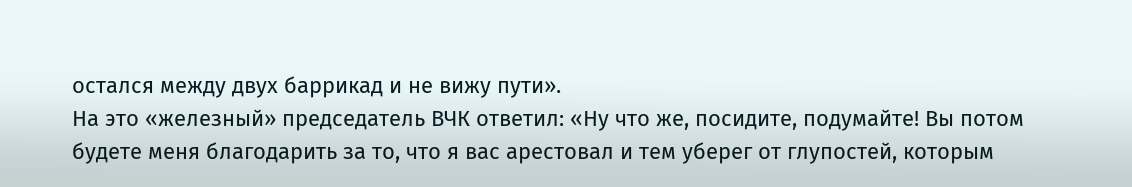остался между двух баррикад и не вижу пути».
На это «железный» председатель ВЧК ответил: «Ну что же, посидите, подумайте! Вы потом будете меня благодарить за то, что я вас арестовал и тем уберег от глупостей, которым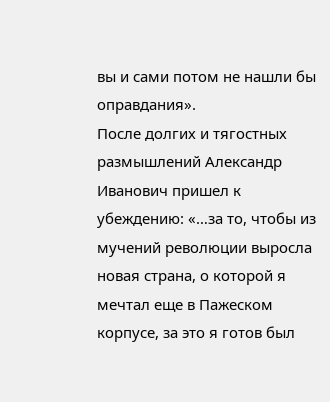вы и сами потом не нашли бы оправдания».
После долгих и тягостных размышлений Александр Иванович пришел к убеждению: «…за то, чтобы из мучений революции выросла новая страна, о которой я мечтал еще в Пажеском корпусе, за это я готов был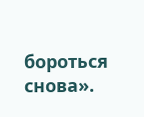бороться снова».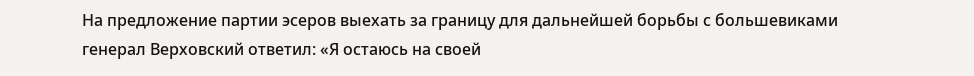На предложение партии эсеров выехать за границу для дальнейшей борьбы с большевиками генерал Верховский ответил: «Я остаюсь на своей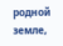родной земле,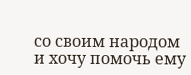со своим народом и хочу помочь ему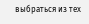выбраться из тех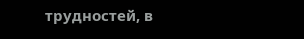трудностей, в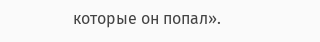которые он попал».